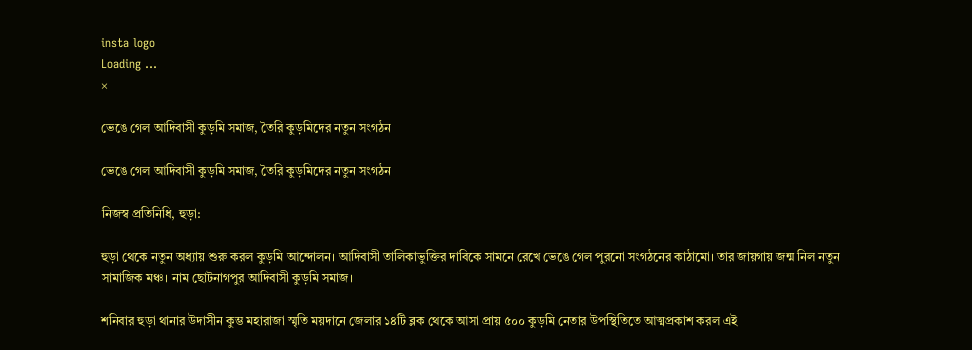insta logo
Loading ...
×

ভেঙে গেল আদিবাসী কুড়মি সমাজ, তৈরি কুড়মিদের নতুন সংগঠন

ভেঙে গেল আদিবাসী কুড়মি সমাজ, তৈরি কুড়মিদের নতুন সংগঠন

নিজস্ব প্রতিনিধি, হুড়া:

হুড়া থেকে নতুন অধ্যায় শুরু করল কুড়মি আন্দোলন। আদিবাসী তালিকাভুক্তির দাবিকে সামনে রেখে ভেঙে গেল পুরনো সংগঠনের কাঠামো। তার জায়গায় জন্ম নিল নতুন সামাজিক মঞ্চ। নাম ছোটনাগপুর আদিবাসী কুড়মি সমাজ।

শনিবার হুড়া থানার উদাসীন কুম্ভ মহারাজা স্মৃতি ময়দানে জেলার ১৪টি ব্লক থেকে আসা প্রায় ৫০০ কুড়মি নেতার উপস্থিতিতে আত্মপ্রকাশ করল এই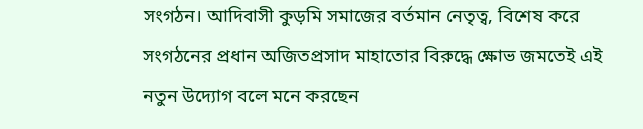সংগঠন। আদিবাসী কুড়মি সমাজের বর্তমান নেতৃত্ব, বিশেষ করে সংগঠনের প্রধান অজিতপ্রসাদ মাহাতোর বিরুদ্ধে ক্ষোভ জমতেই এই নতুন উদ্যোগ বলে মনে করছেন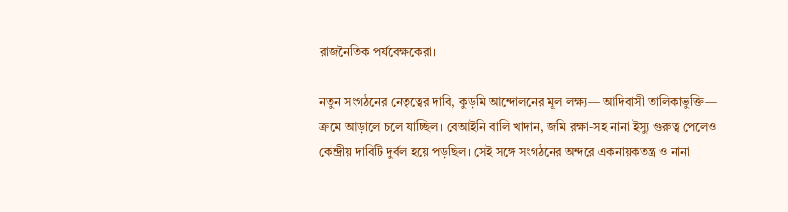রাজনৈতিক পর্যবেক্ষকেরা।

নতুন সংগঠনের নেতৃত্বের দাবি, কুড়মি আন্দোলনের মূল লক্ষ্য— আদিবাসী তালিকাভুক্তি— ক্রমে আড়ালে চলে যাচ্ছিল। বেআইনি বালি খাদান, জমি রক্ষা-সহ নানা ইস্যু গুরুত্ব পেলেও কেন্দ্রীয় দাবিটি দুর্বল হয়ে পড়ছিল। সেই সঙ্গে সংগঠনের অন্দরে একনায়কতন্ত্র ও নানা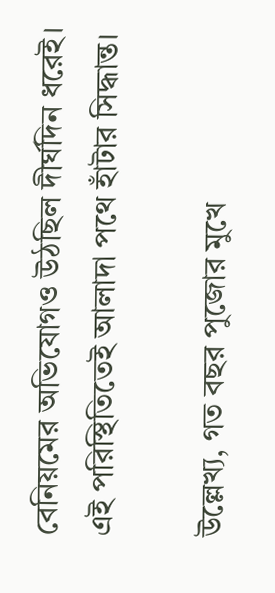বেনিয়মের অভিযোগও উঠছিল দীর্ঘদিন ধরেই। এই পরিস্থিতিতেই আলাদা পথে হাঁটার সিদ্ধান্ত।

উল্লেখ্য, গত বছর পুজোর মুখে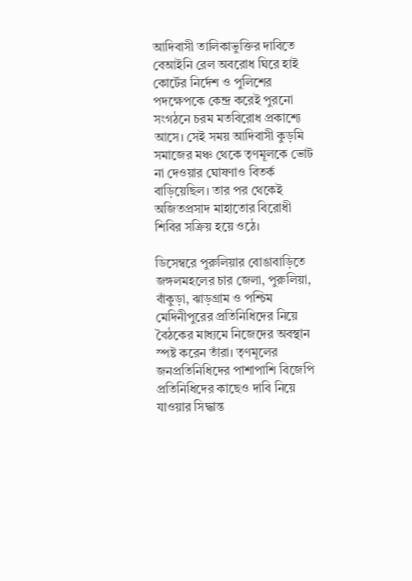আদিবাসী তালিকাভুক্তির দাবিতে বেআইনি রেল অবরোধ ঘিরে হাই কোর্টের নির্দেশ ও পুলিশের পদক্ষেপকে কেন্দ্র করেই পুরনো সংগঠনে চরম মতবিরোধ প্রকাশ্যে আসে। সেই সময় আদিবাসী কুড়মি সমাজের মঞ্চ থেকে তৃণমূলকে ভোট না দেওয়ার ঘোষণাও বিতর্ক বাড়িয়েছিল। তার পর থেকেই অজিতপ্রসাদ মাহাতোর বিরোধী শিবির সক্রিয় হয়ে ওঠে।

ডিসেম্বরে পুরুলিয়ার বোঙাবাড়িতে জঙ্গলমহলের চার জেলা, পুরুলিয়া, বাঁকুড়া, ঝাড়গ্রাম ও পশ্চিম মেদিনীপুরের প্রতিনিধিদের নিয়ে বৈঠকের মাধ্যমে নিজেদের অবস্থান স্পষ্ট করেন তাঁরা। তৃণমূলের জনপ্রতিনিধিদের পাশাপাশি বিজেপি প্রতিনিধিদের কাছেও দাবি নিয়ে যাওয়ার সিদ্ধান্ত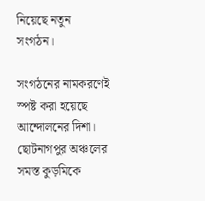নিয়েছে নতুন সংগঠন।

সংগঠনের নামকরণেই স্পষ্ট করা হয়েছে আন্দোলনের দিশা। ছোটনাগপুর অঞ্চলের সমস্ত কুড়মিকে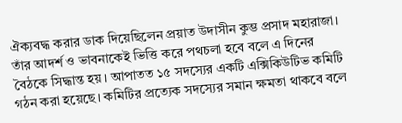ঐক্যবদ্ধ করার ডাক দিয়েছিলেন প্রয়াত উদাসীন কুম্ভ প্রসাদ মহারাজা। তাঁর আদর্শ ও ভাবনাকেই ভিত্তি করে পথচলা হবে বলে এ দিনের বৈঠকে সিদ্ধান্ত হয়। আপাতত ১৫ সদস্যের একটি এক্সিকিউটিভ কমিটি গঠন করা হয়েছে। কমিটির প্রত্যেক সদস্যের সমান ক্ষমতা থাকবে বলে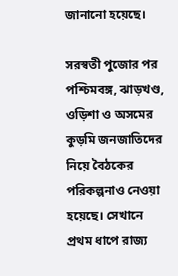জানানো হয়েছে।

সরস্বতী পুজোর পর পশ্চিমবঙ্গ, ঝাড়খণ্ড, ওড়িশা ও অসমের কুড়মি জনজাতিদের নিয়ে বৈঠকের পরিকল্পনাও নেওয়া হয়েছে। সেখানে প্রথম ধাপে রাজ্য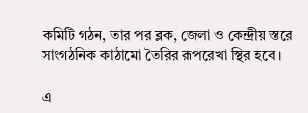কমিটি গঠন, তার পর ব্লক, জেলা ও কেন্দ্রীয় স্তরে সাংগঠনিক কাঠামো তৈরির রূপরেখা স্থির হবে।

এ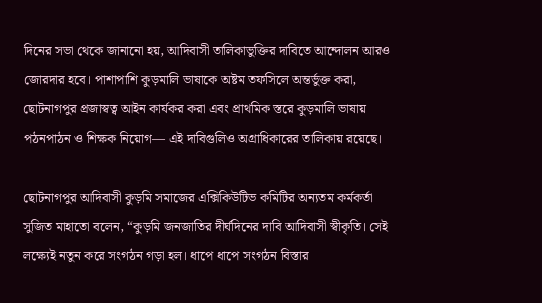দিনের সভা থেকে জানানো হয়, আদিবাসী তালিকাভুক্তির দাবিতে আন্দোলন আরও জোরদার হবে। পাশাপাশি কুড়মালি ভাষাকে অষ্টম তফসিলে অন্তর্ভুক্ত করা, ছোটনাগপুর প্রজাস্বত্ব আইন কার্যকর করা এবং প্রাথমিক স্তরে কুড়মালি ভাষায় পঠনপাঠন ও শিক্ষক নিয়োগ— এই দাবিগুলিও অগ্রাধিকারের তালিকায় রয়েছে।

ছোটনাগপুর আদিবাসী কুড়মি সমাজের এক্সিকিউটিভ কমিটির অন্যতম কর্মকর্তা সুজিত মাহাতো বলেন, “কুড়মি জনজাতির দীর্ঘদিনের দাবি আদিবাসী স্বীকৃতি। সেই লক্ষ্যেই নতুন করে সংগঠন গড়া হল। ধাপে ধাপে সংগঠন বিস্তার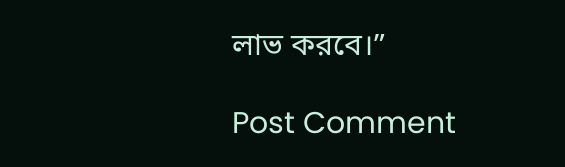লাভ করবে।”

Post Comment